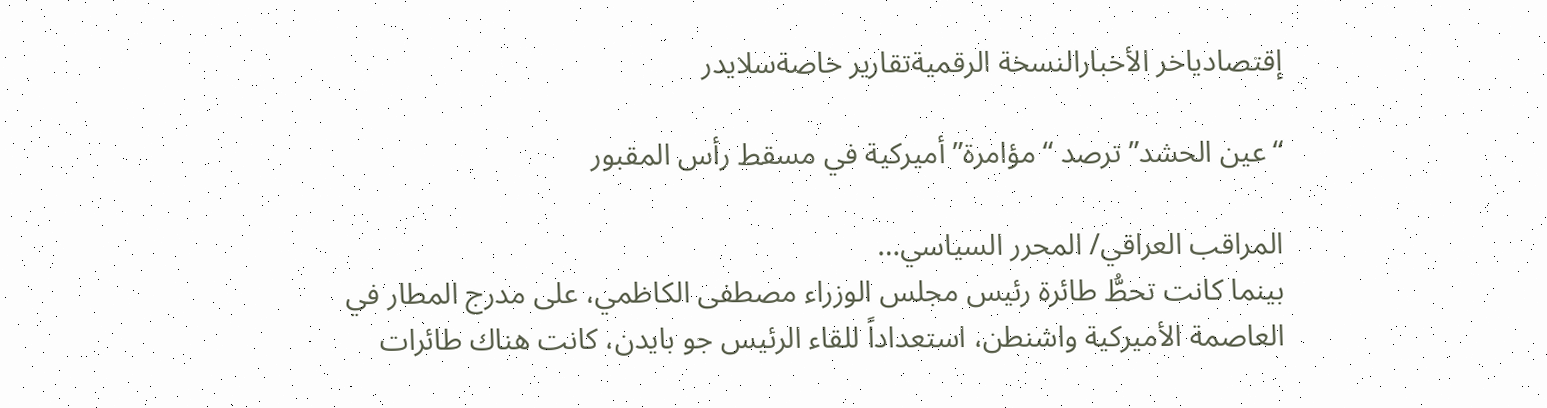إقتصادياخر الأخبارالنسخة الرقميةتقارير خاصةسلايدر

“عين الحشد” ترصد “مؤامرة” أميركية في مسقط رأس المقبور

المراقب العراقي/ المحرر السياسي…
بينما كانت تحطُّ طائرة رئيس مجلس الوزراء مصطفى الكاظمي، على مدرج المطار في العاصمة الأميركية واشنطن، استعداداً للقاء الرئيس جو بايدن، كانت هناك طائرات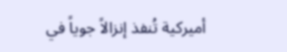أميركية تُنفذ إنزالاً جوياً في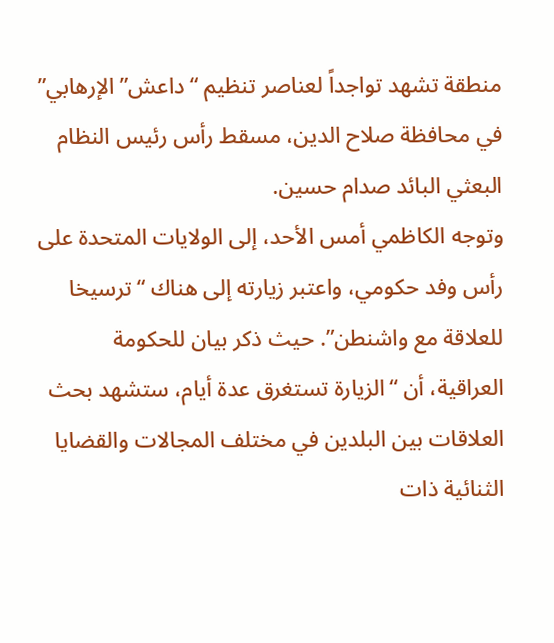منطقة تشهد تواجداً لعناصر تنظيم “داعش” الإرهابي” في محافظة صلاح الدين، مسقط رأس رئيس النظام البعثي البائد صدام حسين.
وتوجه الكاظمي أمس الأحد، إلى الولايات المتحدة على رأس وفد حكومي، واعتبر زيارته إلى هناك “ترسيخا للعلاقة مع واشنطن”. حيث ذكر بيان للحكومة العراقية، أن “الزيارة تستغرق عدة أيام، ستشهد بحث العلاقات بين البلدين في مختلف المجالات والقضايا الثنائية ذات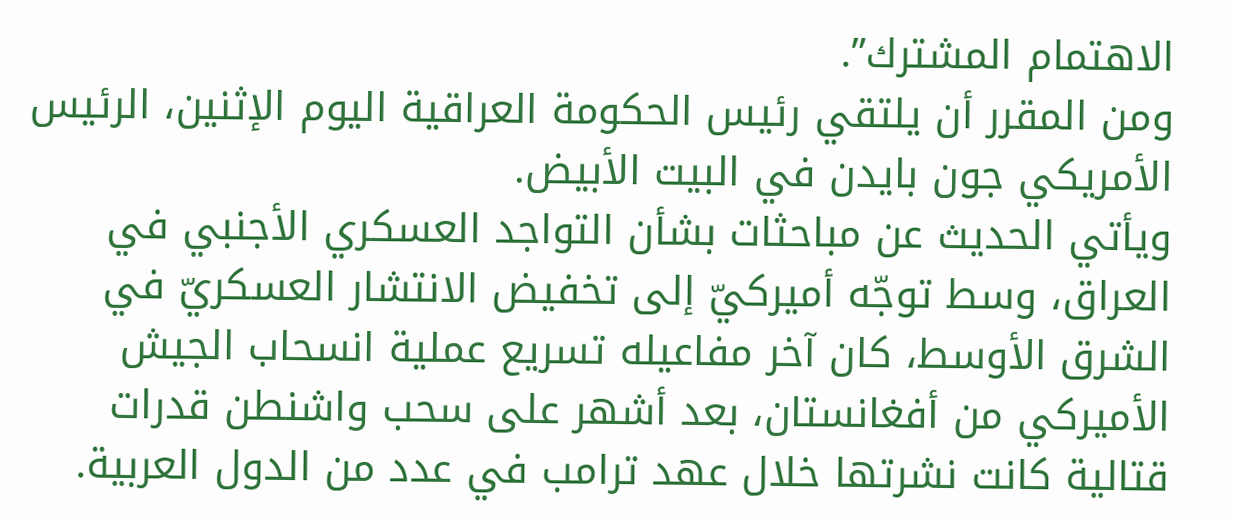الاهتمام المشترك”.
ومن المقرر أن يلتقي رئيس الحكومة العراقية اليوم الإثنين، الرئيس الأمريكي جون بايدن في البيت الأبيض.
ويأتي الحديث عن مباحثات بشأن التواجد العسكري الأجنبي في العراق، وسط توجّه أميركيّ إلى تخفيض الانتشار العسكريّ في الشرق الأوسط، كان آخر مفاعيله تسريع عملية انسحاب الجيش الأميركي من أفغانستان، بعد أشهر على سحب واشنطن قدرات قتالية كانت نشرتها خلال عهد ترامب في عدد من الدول العربية.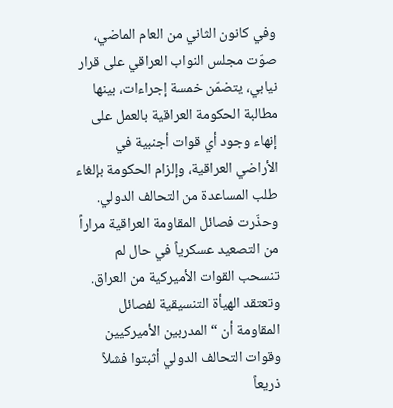وفي كانون الثاني من العام الماضي، صوّت مجلس النواب العراقي على قرار نيابي، يتضمّن خمسة إجراءات، بينها مطالبة الحكومة العراقية بالعمل على إنهاء وجود أي قوات أجنبية في الأراضي العراقية، وإلزام الحكومة بإلغاء طلب المساعدة من التحالف الدولي.
وحذّرت فصائل المقاومة العراقية مراراً من التصعيد عسكرياً في حال لم تنسحب القوات الأميركية من العراق.
وتعتقد الهيأة التنسيقية لفصائل المقاومة أن “المدربين الأميركيين وقوات التحالف الدولي أثبتوا فشلاً ذريعاً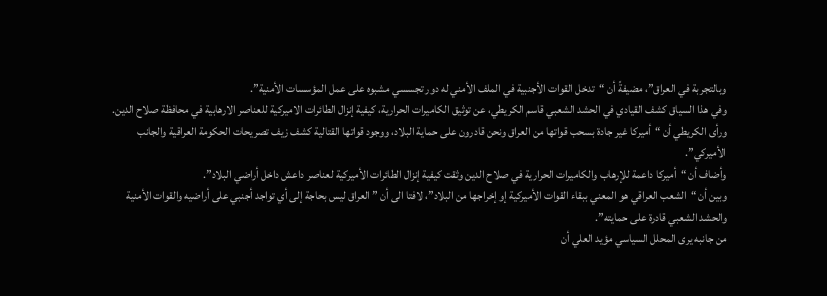وبالتجربة في العراق”، مضيفةً أن “تدخل القوات الأجنبية في الملف الأمني له دور تجسسي مشبوه على عمل المؤسسات الأمنية”.
وفي هذا السياق كشف القيادي في الحشد الشعبي قاسم الكريطي، عن توثيق الكاميرات الحرارية، كيفية إنزال الطائرات الاميركية للعناصر الارهابية في محافظة صلاح الدين.
ورأى الكريطي أن “أميركا غير جادة بسحب قواتها من العراق ونحن قادرون على حماية البلاد، ووجود قواتها القتالية كشف زيف تصريحات الحكومة العراقية والجانب الأميركي”.
وأضاف أن “أميركا داعمة للإرهاب والكاميرات الحرارية في صلاح الدين وثقت كيفية إنزال الطائرات الأميركية لعناصر داعش داخل أراضي البلاد”.
وبين أن “الشعب العراقي هو المعني ببقاء القوات الأميركية إو إخراجها من البلاد”، لافتا الى أن ” العراق ليس بحاجة إلى أي تواجد أجنبي على أراضيه والقوات الأمنية والحشد الشعبي قادرة على حمايته”.
من جانبه يرى المحلل السياسي مؤيد العلي أن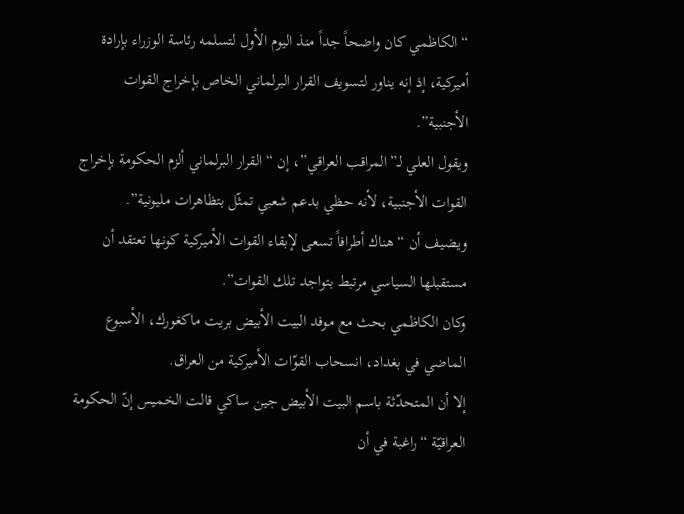“الكاظمي كان واضحاً جداً منذ اليوم الأول لتسلمه رئاسة الوزراء بإرادة أميركية، إذ إنه يناور لتسويف القرار البرلماني الخاص بإخراج القوات الأجنبية”.
ويقول العلي لـ”المراقب العراقي”، إن “القرار البرلماني ألزم الحكومة بإخراج القوات الأجنبية، لأنه حظي بدعم شعبي تمثّل بتظاهرات مليونية”.
ويضيف أن “هناك أطرافاً تسعى لإبقاء القوات الأميركية كونها تعتقد أن مستقبلها السياسي مرتبط بتواجد تلك القوات”.
وكان الكاظمي بحث مع موفد البيت الأبيض بريت ماكغورك، الأسبوع الماضي في بغداد، انسحاب القوّات الأميركية من العراق.
إلا أن المتحدّثة باسم البيت الأبيض جين ساكي قالت الخميس إنّ الحكومة العراقيّة “راغبة في أن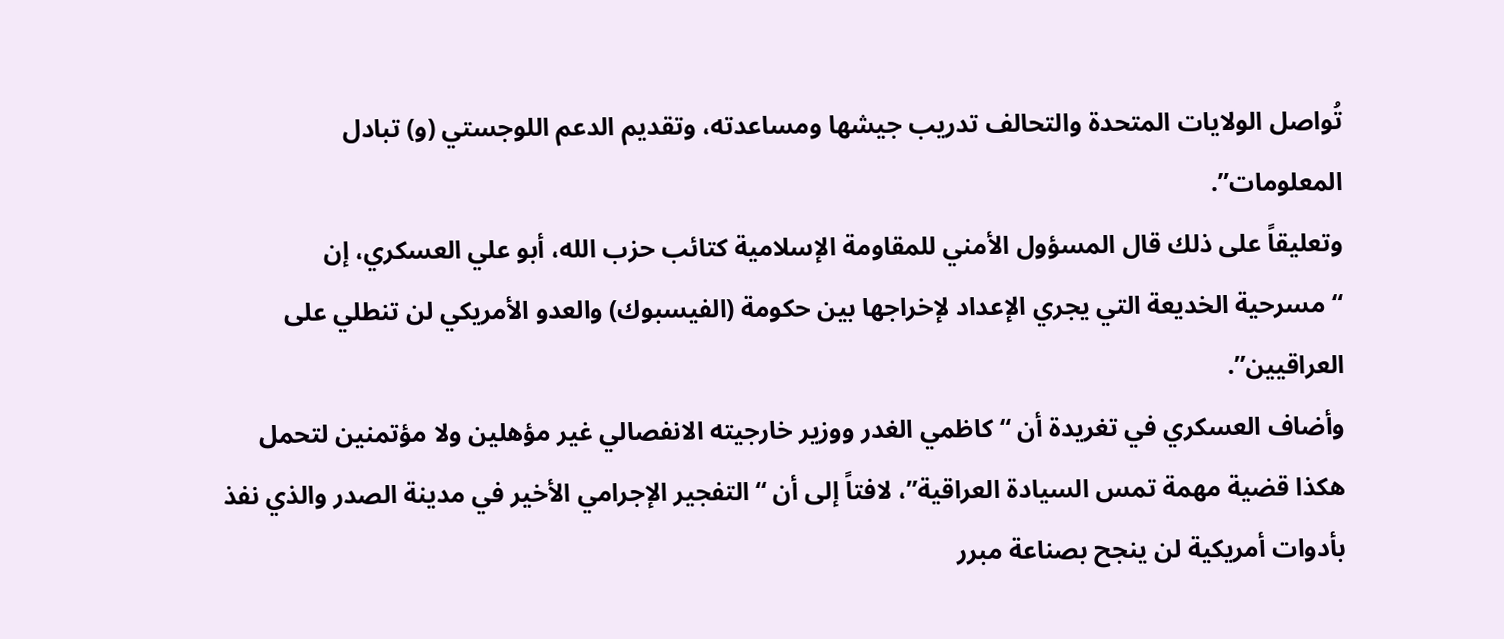تُواصل الولايات المتحدة والتحالف تدريب جيشها ومساعدته، وتقديم الدعم اللوجستي (و) تبادل المعلومات”.
وتعليقاً على ذلك قال المسؤول الأمني للمقاومة الإسلامية كتائب حزب الله، أبو علي العسكري، إن “مسرحية الخديعة التي يجري الإعداد لإخراجها بين حكومة (الفيسبوك) والعدو الأمريكي لن تنطلي على العراقيين”.
وأضاف العسكري في تغريدة أن “كاظمي الغدر ووزير خارجيته الانفصالي غير مؤهلين ولا مؤتمنين لتحمل هكذا قضية مهمة تمس السيادة العراقية”، لافتاً إلى أن “التفجير الإجرامي الأخير في مدينة الصدر والذي نفذ بأدوات أمريكية لن ينجح بصناعة مبرر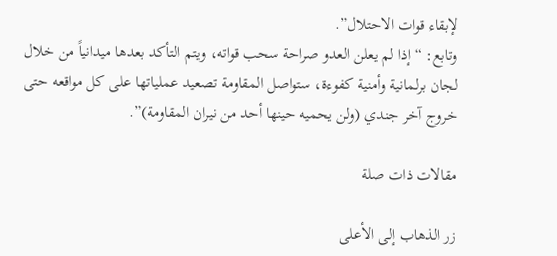لإبقاء قوات الاحتلال”.
وتابع: “إذا لم يعلن العدو صراحة سحب قواته، ويتم التأكد بعدها ميدانياً من خلال لجان برلمانية وأمنية كفوءة، ستواصل المقاومة تصعيد عملياتها على كل مواقعه حتى خروج آخر جندي (ولن يحميه حينها أحد من نيران المقاومة)”.

مقالات ذات صلة

زر الذهاب إلى الأعلى